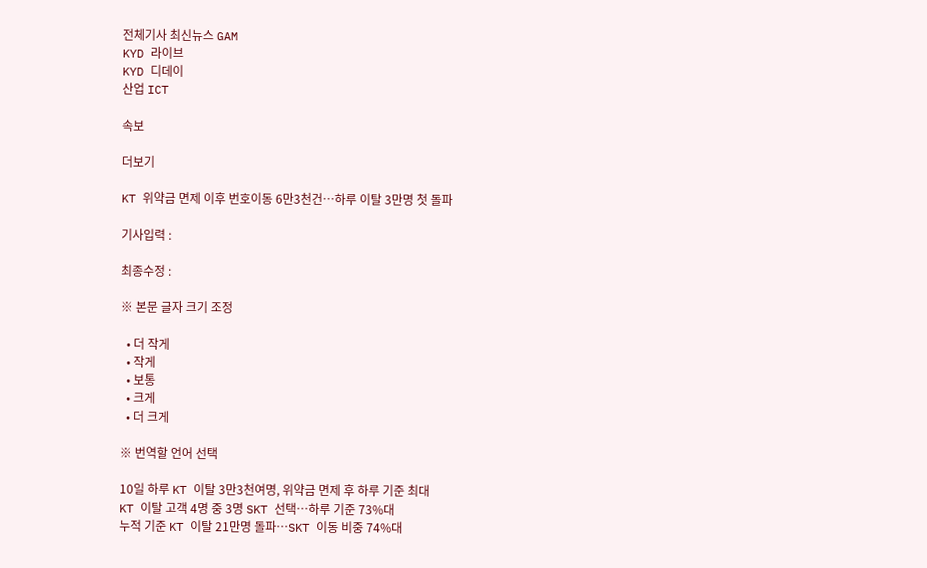전체기사 최신뉴스 GAM
KYD 라이브
KYD 디데이
산업 ICT

속보

더보기

KT 위약금 면제 이후 번호이동 6만3천건…하루 이탈 3만명 첫 돌파

기사입력 :

최종수정 :

※ 본문 글자 크기 조정

  • 더 작게
  • 작게
  • 보통
  • 크게
  • 더 크게

※ 번역할 언어 선택

10일 하루 KT 이탈 3만3천여명, 위약금 면제 후 하루 기준 최대
KT 이탈 고객 4명 중 3명 SKT 선택…하루 기준 73%대
누적 기준 KT 이탈 21만명 돌파…SKT 이동 비중 74%대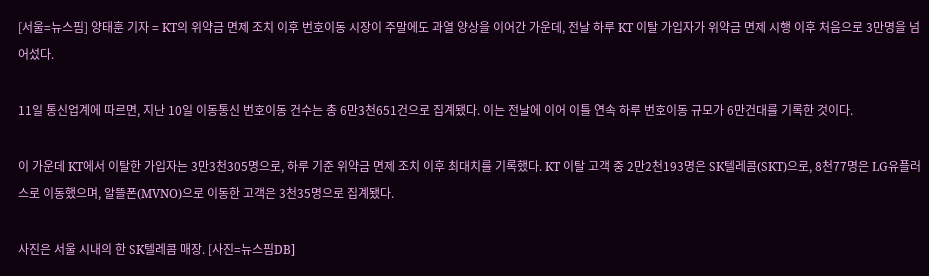[서울=뉴스핌] 양태훈 기자 = KT의 위약금 면제 조치 이후 번호이동 시장이 주말에도 과열 양상을 이어간 가운데, 전날 하루 KT 이탈 가입자가 위약금 면제 시행 이후 처음으로 3만명을 넘어섰다.

11일 통신업계에 따르면, 지난 10일 이동통신 번호이동 건수는 총 6만3천651건으로 집계됐다. 이는 전날에 이어 이틀 연속 하루 번호이동 규모가 6만건대를 기록한 것이다.

이 가운데 KT에서 이탈한 가입자는 3만3천305명으로, 하루 기준 위약금 면제 조치 이후 최대치를 기록했다. KT 이탈 고객 중 2만2천193명은 SK텔레콤(SKT)으로, 8천77명은 LG유플러스로 이동했으며, 알뜰폰(MVNO)으로 이동한 고객은 3천35명으로 집계됐다.

사진은 서울 시내의 한 SK텔레콤 매장. [사진=뉴스핌DB]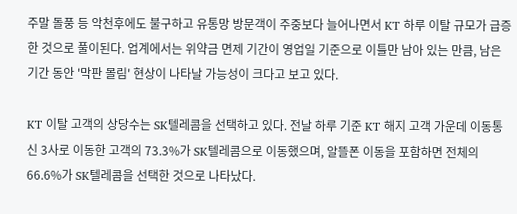주말 돌풍 등 악천후에도 불구하고 유통망 방문객이 주중보다 늘어나면서 KT 하루 이탈 규모가 급증한 것으로 풀이된다. 업계에서는 위약금 면제 기간이 영업일 기준으로 이틀만 남아 있는 만큼, 남은 기간 동안 '막판 몰림' 현상이 나타날 가능성이 크다고 보고 있다.

KT 이탈 고객의 상당수는 SK텔레콤을 선택하고 있다. 전날 하루 기준 KT 해지 고객 가운데 이동통신 3사로 이동한 고객의 73.3%가 SK텔레콤으로 이동했으며, 알뜰폰 이동을 포함하면 전체의 66.6%가 SK텔레콤을 선택한 것으로 나타났다.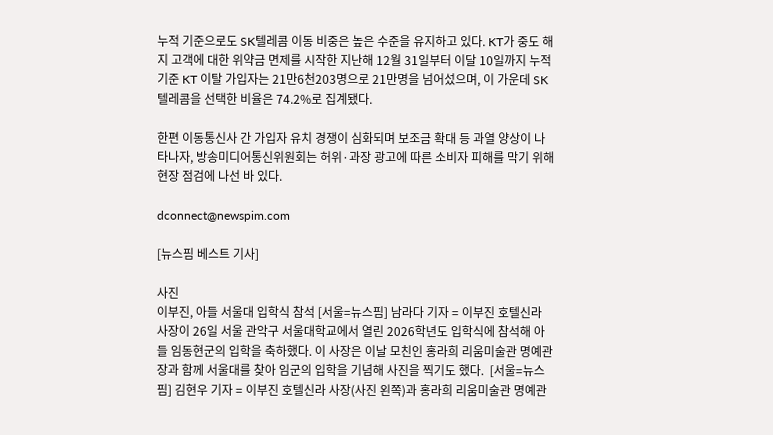누적 기준으로도 SK텔레콤 이동 비중은 높은 수준을 유지하고 있다. KT가 중도 해지 고객에 대한 위약금 면제를 시작한 지난해 12월 31일부터 이달 10일까지 누적 기준 KT 이탈 가입자는 21만6천203명으로 21만명을 넘어섰으며, 이 가운데 SK텔레콤을 선택한 비율은 74.2%로 집계됐다.

한편 이동통신사 간 가입자 유치 경쟁이 심화되며 보조금 확대 등 과열 양상이 나타나자, 방송미디어통신위원회는 허위·과장 광고에 따른 소비자 피해를 막기 위해 현장 점검에 나선 바 있다.

dconnect@newspim.com

[뉴스핌 베스트 기사]

사진
이부진, 아들 서울대 입학식 참석 [서울=뉴스핌] 남라다 기자 = 이부진 호텔신라 사장이 26일 서울 관악구 서울대학교에서 열린 2026학년도 입학식에 참석해 아들 임동현군의 입학을 축하했다. 이 사장은 이날 모친인 홍라희 리움미술관 명예관장과 함께 서울대를 찾아 임군의 입학을 기념해 사진을 찍기도 했다.  [서울=뉴스핌] 김현우 기자 = 이부진 호텔신라 사장(사진 왼쪽)과 홍라희 리움미술관 명예관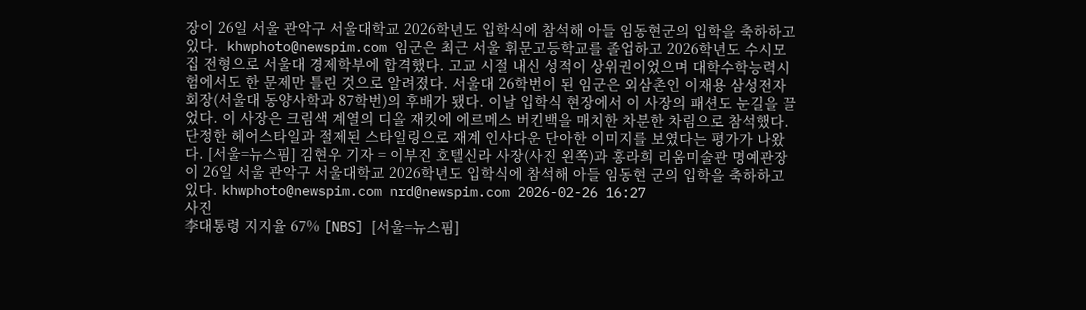장이 26일 서울 관악구 서울대학교 2026학년도 입학식에 참석해 아들 임동현군의 입학을 축하하고 있다.  khwphoto@newspim.com 임군은 최근 서울 휘문고등학교를 졸업하고 2026학년도 수시모집 전형으로 서울대 경제학부에 합격했다. 고교 시절 내신 성적이 상위권이었으며 대학수학능력시험에서도 한 문제만 틀린 것으로 알려졌다. 서울대 26학번이 된 임군은 외삼촌인 이재용 삼성전자 회장(서울대 동양사학과 87학번)의 후배가 됐다. 이날 입학식 현장에서 이 사장의 패션도 눈길을 끌었다. 이 사장은 크림색 계열의 디올 재킷에 에르메스 버킨백을 매치한 차분한 차림으로 참석했다. 단정한 헤어스타일과 절제된 스타일링으로 재계 인사다운 단아한 이미지를 보였다는 평가가 나왔다. [서울=뉴스핌] 김현우 기자 = 이부진 호텔신라 사장(사진 왼쪽)과 홍라희 리움미술관 명예관장이 26일 서울 관악구 서울대학교 2026학년도 입학식에 참석해 아들 임동현 군의 입학을 축하하고 있다. khwphoto@newspim.com nrd@newspim.com 2026-02-26 16:27
사진
李대통령 지지율 67% [NBS] [서울=뉴스핌]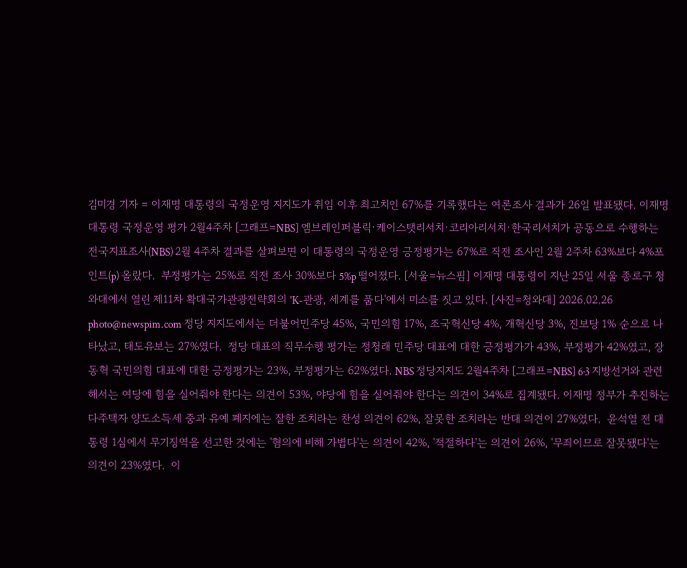김미경 기자 = 이재명 대통령의 국정운영 지지도가 취임 이후 최고치인 67%를 기록했다는 여론조사 결과가 26일 발표됐다. 이재명 대통령 국정운영 평가 2월4주차 [그래프=NBS] 엠브레인퍼블릭·케이스탯리서치·코리아리서치·한국리서치가 공동으로 수행하는 전국지표조사(NBS) 2월 4주차 결과를 살펴보면 이 대통령의 국정운영 긍정평가는 67%로 직전 조사인 2월 2주차 63%보다 4%포인트(p) 올랐다.  부정평가는 25%로 직전 조사 30%보다 5%p 떨어졌다. [서울=뉴스핌] 이재명 대통령이 지난 25일 서울 종로구 청와대에서 열린 제11차 확대국가관광전략회의 'K-관광, 세계를 품다'에서 미소를 짓고 있다. [사진=청와대] 2026.02.26 photo@newspim.com 정당 지지도에서는 더불어민주당 45%, 국민의힘 17%, 조국혁신당 4%, 개혁신당 3%, 진보당 1% 순으로 나타났고, 태도유보는 27%였다.  정당 대표의 직무수행 평가는 정청래 민주당 대표에 대한 긍정평가가 43%, 부정평가 42%였고, 장동혁 국민의힘 대표에 대한 긍정평가는 23%, 부정평가는 62%였다. NBS 정당지지도 2월4주차 [그래프=NBS] 6·3 지방선거와 관련해서는 여당에 힘을 실어줘야 한다는 의견이 53%, 야당에 힘을 실어줘야 한다는 의견이 34%로 집계됐다. 이재명 정부가 추진하는 다주택자 양도소득세 중과 유예 폐지에는 잘한 조치라는 찬성 의견이 62%, 잘못한 조치라는 반대 의견이 27%였다.  윤석열 전 대통령 1심에서 무기징역을 선고한 것에는 '혐의에 비해 가볍다'는 의견이 42%, '적절하다'는 의견이 26%, '무죄이므로 잘못됐다'는 의견이 23%였다.  이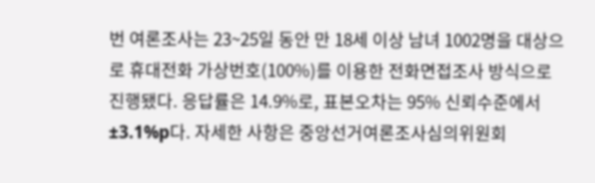번 여론조사는 23~25일 동안 만 18세 이상 남녀 1002명을 대상으로 휴대전화 가상번호(100%)를 이용한 전화면접조사 방식으로 진행됐다. 응답률은 14.9%로, 표본오차는 95% 신뢰수준에서 ±3.1%p다. 자세한 사항은 중앙선거여론조사심의위원회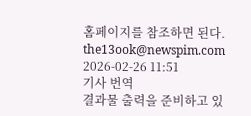홈페이지를 참조하면 된다.  the13ook@newspim.com 2026-02-26 11:51
기사 번역
결과물 출력을 준비하고 있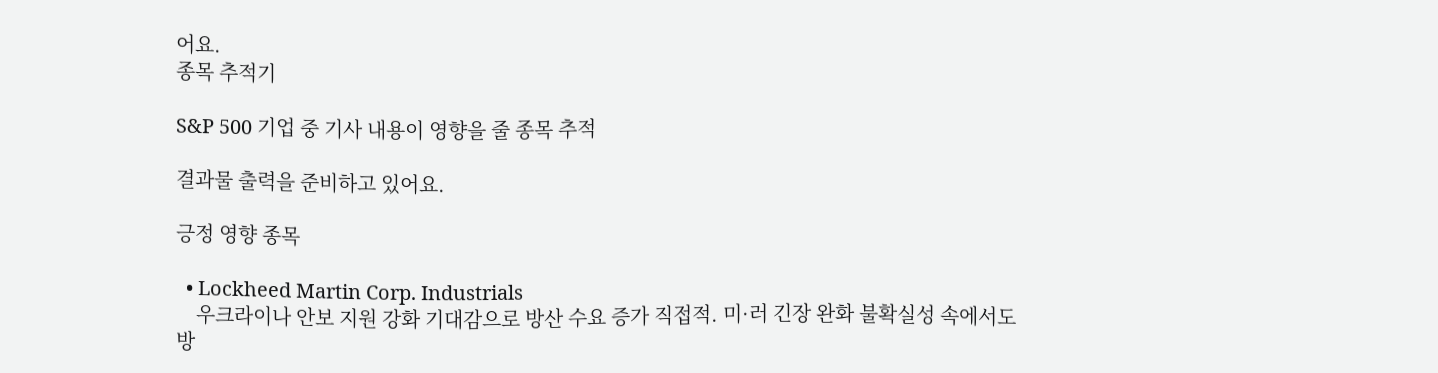어요.
종목 추적기

S&P 500 기업 중 기사 내용이 영향을 줄 종목 추적

결과물 출력을 준비하고 있어요.

긍정 영향 종목

  • Lockheed Martin Corp. Industrials
    우크라이나 안보 지원 강화 기대감으로 방산 수요 증가 직접적. 미·러 긴장 완화 불확실성 속에서도 방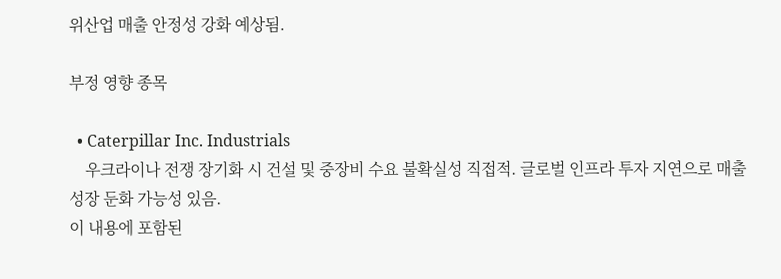위산업 매출 안정성 강화 예상됨.

부정 영향 종목

  • Caterpillar Inc. Industrials
    우크라이나 전쟁 장기화 시 건설 및 중장비 수요 불확실성 직접적. 글로벌 인프라 투자 지연으로 매출 성장 둔화 가능성 있음.
이 내용에 포함된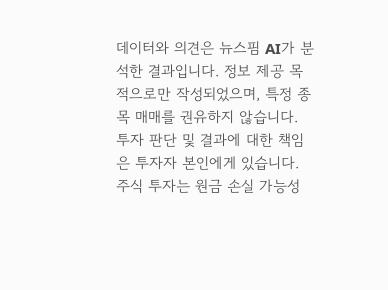데이터와 의견은 뉴스핌 AI가 분석한 결과입니다. 정보 제공 목적으로만 작성되었으며, 특정 종목 매매를 권유하지 않습니다. 투자 판단 및 결과에 대한 책임은 투자자 본인에게 있습니다. 주식 투자는 원금 손실 가능성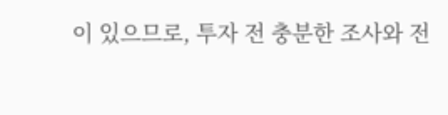이 있으므로, 투자 전 충분한 조사와 전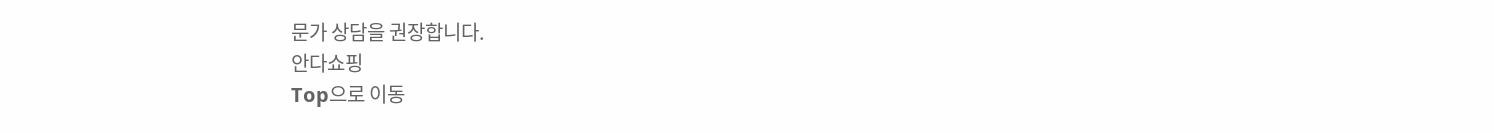문가 상담을 권장합니다.
안다쇼핑
Top으로 이동